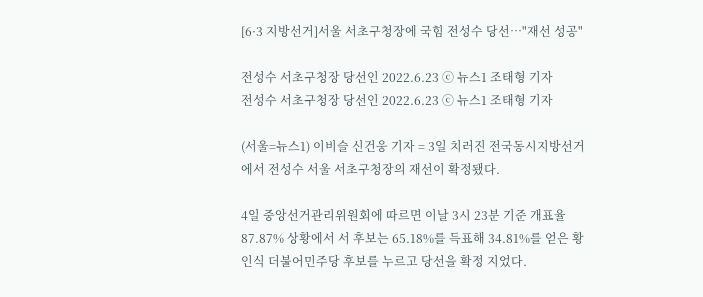[6·3 지방선거]서울 서초구청장에 국힘 전성수 당선…"재선 성공"

전성수 서초구청장 당선인 2022.6.23 ⓒ 뉴스1 조태형 기자
전성수 서초구청장 당선인 2022.6.23 ⓒ 뉴스1 조태형 기자

(서울=뉴스1) 이비슬 신건웅 기자 = 3일 치러진 전국동시지방선거에서 전성수 서울 서초구청장의 재선이 확정됐다.

4일 중앙선거관리위원회에 따르면 이날 3시 23분 기준 개표율 87.87% 상황에서 서 후보는 65.18%를 득표해 34.81%를 얻은 황인식 더불어민주당 후보를 누르고 당선을 확정 지었다.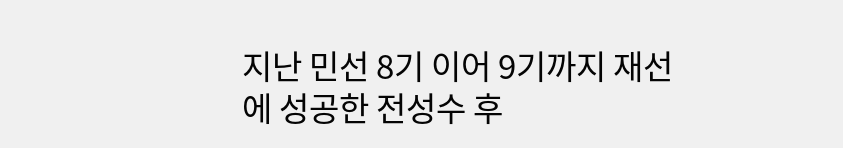지난 민선 8기 이어 9기까지 재선에 성공한 전성수 후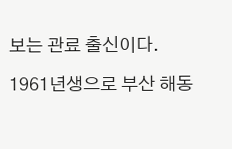보는 관료 출신이다.

1961년생으로 부산 해동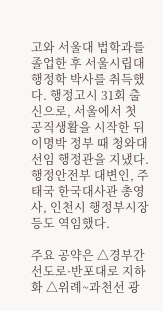고와 서울대 법학과를 졸업한 후 서울시립대 행정학 박사를 취득했다. 행정고시 31회 출신으로, 서울에서 첫 공직생활을 시작한 뒤 이명박 정부 때 청와대 선임 행정관을 지냈다. 행정안전부 대변인, 주 태국 한국대사관 총영사, 인천시 행정부시장 등도 역임했다.

주요 공약은 △경부간선도로·반포대로 지하화 △위례~과천선 광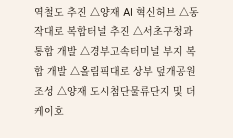역철도 추진 △양재 AI 혁신허브 △동작대로 복합터널 추진 △서초구청과 통합 개발 △경부고속터미널 부지 복합 개발 △올림픽대로 상부 덮개공원 조성 △양재 도시첨단물류단지 및 더케이호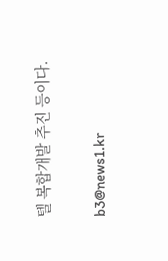텔 복합개발 추진 등이다.

b3@news1.kr